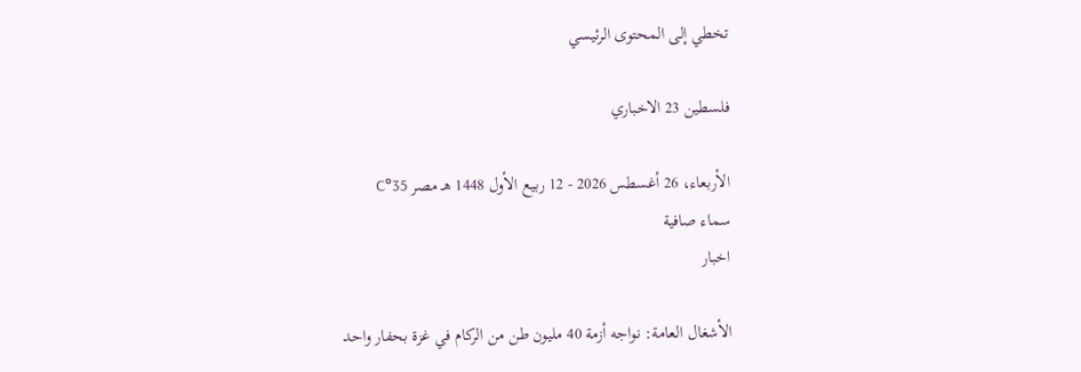تخطي إلى المحتوى الرئيسي

فلسطين 23 الاخباري

الأربعاء، 26 أغسطس 2026 - 12 ربيع الأول 1448 هـ مصر 35°C
سماء صافية
اخبار

الأشغال العامة: نواجه أزمة 40 مليون طن من الركام في غزة بحفار واحد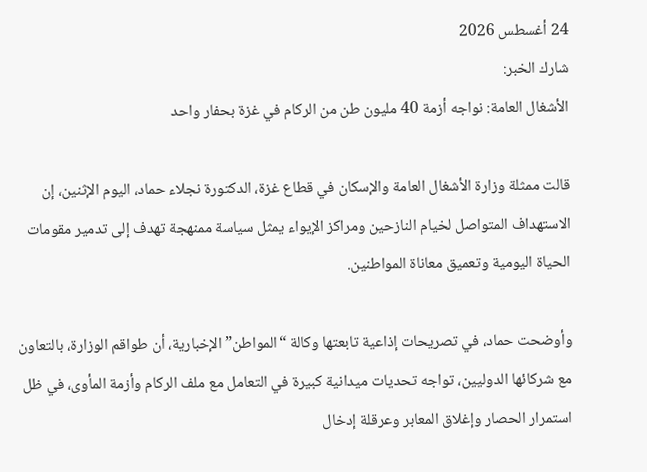24 أغسطس 2026
شارك الخبر:
الأشغال العامة: نواجه أزمة 40 مليون طن من الركام في غزة بحفار واحد

قالت ممثلة وزارة الأشغال العامة والإسكان في قطاع غزة، الدكتورة نجلاء حماد، اليوم الإثنين، إن الاستهداف المتواصل لخيام النازحين ومراكز الإيواء يمثل سياسة ممنهجة تهدف إلى تدمير مقومات الحياة اليومية وتعميق معاناة المواطنين.

وأوضحت حماد، في تصريحات إذاعية تابعتها وكالة “المواطن” الإخبارية، أن طواقم الوزارة، بالتعاون مع شركائها الدوليين، تواجه تحديات ميدانية كبيرة في التعامل مع ملف الركام وأزمة المأوى، في ظل استمرار الحصار وإغلاق المعابر وعرقلة إدخال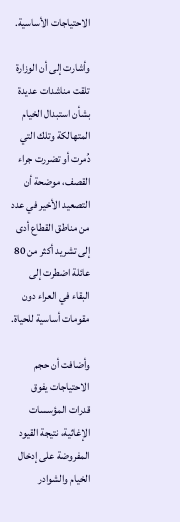الاحتياجات الأساسية.

وأشارت إلى أن الوزارة تلقت مناشدات عديدة بشأن استبدال الخيام المتهالكة وتلك التي دُمرت أو تضررت جراء القصف، موضحة أن التصعيد الأخير في عدد من مناطق القطاع أدى إلى تشريد أكثر من 80 عائلة اضطرت إلى البقاء في العراء دون مقومات أساسية للحياة.

وأضافت أن حجم الاحتياجات يفوق قدرات المؤسسات الإغاثية، نتيجة القيود المفروضة على إدخال الخيام والشوادر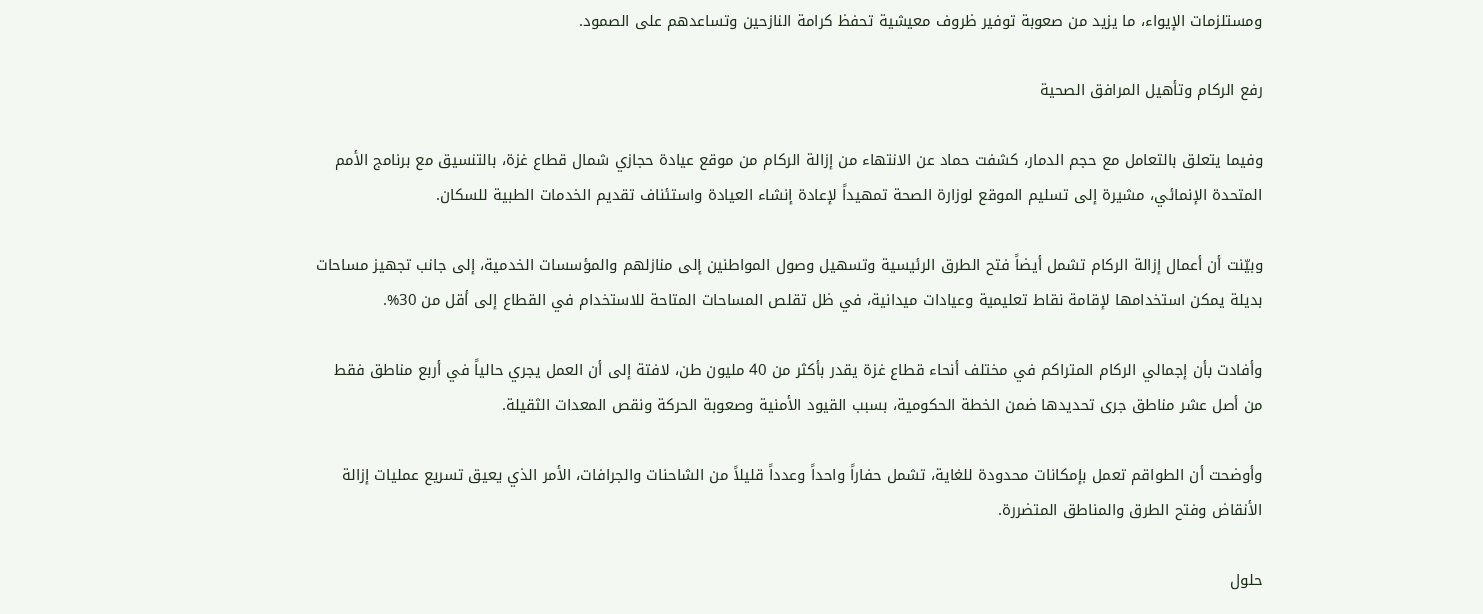ومستلزمات الإيواء، ما يزيد من صعوبة توفير ظروف معيشية تحفظ كرامة النازحين وتساعدهم على الصمود.

رفع الركام وتأهيل المرافق الصحية

وفيما يتعلق بالتعامل مع حجم الدمار، كشفت حماد عن الانتهاء من إزالة الركام من موقع عيادة حجازي شمال قطاع غزة، بالتنسيق مع برنامج الأمم المتحدة الإنمائي، مشيرة إلى تسليم الموقع لوزارة الصحة تمهيداً لإعادة إنشاء العيادة واستئناف تقديم الخدمات الطبية للسكان.

وبيّنت أن أعمال إزالة الركام تشمل أيضاً فتح الطرق الرئيسية وتسهيل وصول المواطنين إلى منازلهم والمؤسسات الخدمية، إلى جانب تجهيز مساحات بديلة يمكن استخدامها لإقامة نقاط تعليمية وعيادات ميدانية، في ظل تقلص المساحات المتاحة للاستخدام في القطاع إلى أقل من 30%.

وأفادت بأن إجمالي الركام المتراكم في مختلف أنحاء قطاع غزة يقدر بأكثر من 40 مليون طن، لافتة إلى أن العمل يجري حالياً في أربع مناطق فقط من أصل عشر مناطق جرى تحديدها ضمن الخطة الحكومية، بسبب القيود الأمنية وصعوبة الحركة ونقص المعدات الثقيلة.

وأوضحت أن الطواقم تعمل بإمكانات محدودة للغاية، تشمل حفاراً واحداً وعدداً قليلاً من الشاحنات والجرافات، الأمر الذي يعيق تسريع عمليات إزالة الأنقاض وفتح الطرق والمناطق المتضررة.

حلول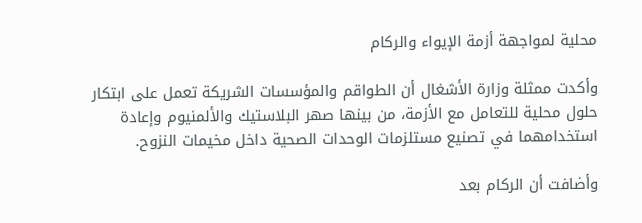محلية لمواجهة أزمة الإيواء والركام

وأكدت ممثلة وزارة الأشغال أن الطواقم والمؤسسات الشريكة تعمل على ابتكار حلول محلية للتعامل مع الأزمة، من بينها صهر البلاستيك والألمنيوم وإعادة استخدامهما في تصنيع مستلزمات الوحدات الصحية داخل مخيمات النزوح.

وأضافت أن الركام بعد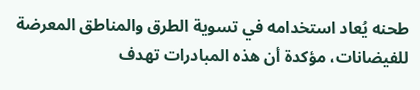طحنه يُعاد استخدامه في تسوية الطرق والمناطق المعرضة للفيضانات، مؤكدة أن هذه المبادرات تهدف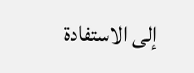إلى الاستفادة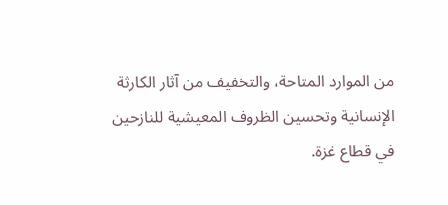من الموارد المتاحة، والتخفيف من آثار الكارثة الإنسانية وتحسين الظروف المعيشية للنازحين في قطاع غزة.